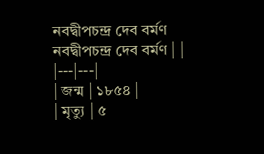নবদ্বীপচন্দ্র দেব বর্মণ
নবদ্বীপচন্দ্র দেব বর্মণ | |
|---|---|
| জন্ম | ১৮৫৪ |
| মৃত্যু | ৫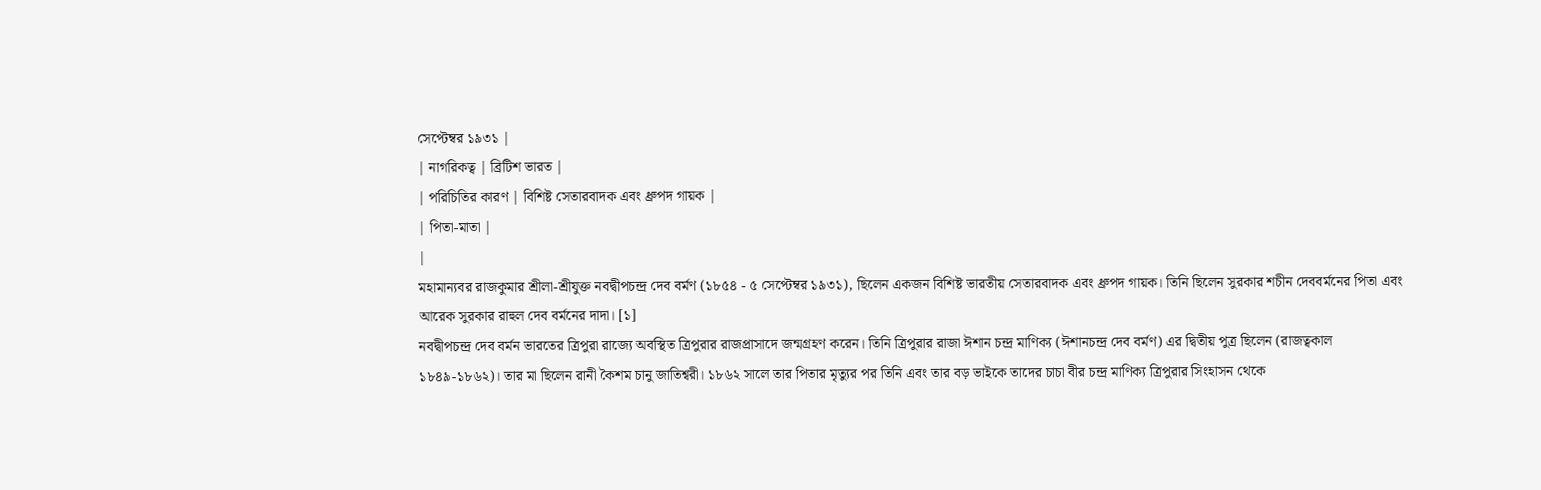সেপ্টেম্বর ১৯৩১ |
| নাগরিকত্ব | ব্রিটিশ ভারত |
| পরিচিতির কারণ | বিশিষ্ট সেতারবাদক এবং ধ্রুপদ গায়ক |
| পিতা-মাতা |
|
মহামান্যবর রাজকুমার শ্রীলা-শ্রীযুক্ত নবদ্বীপচন্দ্র দেব বর্মণ (১৮৫৪ - ৫ সেপ্টেম্বর ১৯৩১), ছিলেন একজন বিশিষ্ট ভারতীয় সেতারবাদক এবং ধ্রুপদ গায়ক। তিনি ছিলেন সুরকার শচীন দেববর্মনের পিতা এবং আরেক সুরকার রাহুল দেব বর্মনের দাদা। [১]
নবদ্বীপচন্দ্র দেব বর্মন ভারতের ত্রিপুরা রাজ্যে অবস্থিত ত্রিপুরার রাজপ্রাসাদে জন্মগ্রহণ করেন। তিনি ত্রিপুরার রাজা ঈশান চন্দ্র মাণিক্য (ঈশানচন্দ্র দেব বর্মণ) এর দ্বিতীয় পুত্র ছিলেন (রাজত্বকাল ১৮৪৯-১৮৬২)। তার মা ছিলেন রানী কৈশম চানু জাতিশ্বরী। ১৮৬২ সালে তার পিতার মৃত্যুর পর তিনি এবং তার বড় ভাইকে তাদের চাচা বীর চন্দ্র মাণিক্য ত্রিপুরার সিংহাসন থেকে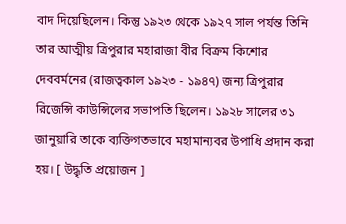বাদ দিয়েছিলেন। কিন্তু ১৯২৩ থেকে ১৯২৭ সাল পর্যন্ত তিনি তার আত্মীয় ত্রিপুরার মহারাজা বীর বিক্রম কিশোর দেববর্মনের (রাজত্বকাল ১৯২৩ - ১৯৪৭) জন্য ত্রিপুরার রিজেন্সি কাউন্সিলের সভাপতি ছিলেন। ১৯২৮ সালের ৩১ জানুয়ারি তাকে ব্যক্তিগতভাবে মহামান্যবর উপাধি প্রদান করা হয়। [ উদ্ধৃতি প্রয়োজন ]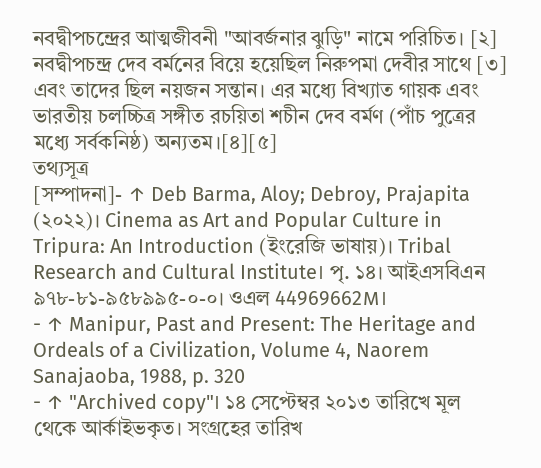নবদ্বীপচন্দ্রের আত্মজীবনী "আবর্জনার ঝুড়ি" নামে পরিচিত। [২]
নবদ্বীপচন্দ্র দেব বর্মনের বিয়ে হয়েছিল নিরুপমা দেবীর সাথে [৩] এবং তাদের ছিল নয়জন সন্তান। এর মধ্যে বিখ্যাত গায়ক এবং ভারতীয় চলচ্চিত্র সঙ্গীত রচয়িতা শচীন দেব বর্মণ (পাঁচ পুত্রের মধ্যে সর্বকনিষ্ঠ) অন্যতম।[৪][৫]
তথ্যসূত্র
[সম্পাদনা]- ↑ Deb Barma, Aloy; Debroy, Prajapita (২০২২)। Cinema as Art and Popular Culture in Tripura: An Introduction (ইংরেজি ভাষায়)। Tribal Research and Cultural Institute। পৃ. ১৪। আইএসবিএন ৯৭৮-৮১-৯৫৮৯৯৫-০-০। ওএল 44969662M।
- ↑ Manipur, Past and Present: The Heritage and Ordeals of a Civilization, Volume 4, Naorem Sanajaoba, 1988, p. 320
- ↑ "Archived copy"। ১৪ সেপ্টেম্বর ২০১৩ তারিখে মূল থেকে আর্কাইভকৃত। সংগ্রহের তারিখ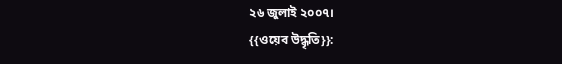২৬ জুলাই ২০০৭।
{{ওয়েব উদ্ধৃতি}}: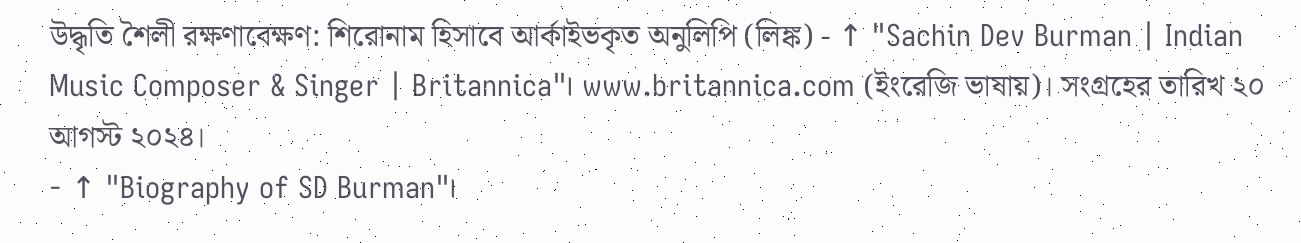উদ্ধৃতি শৈলী রক্ষণাবেক্ষণ: শিরোনাম হিসাবে আর্কাইভকৃত অনুলিপি (লিঙ্ক) - ↑ "Sachin Dev Burman | Indian Music Composer & Singer | Britannica"। www.britannica.com (ইংরেজি ভাষায়)। সংগ্রহের তারিখ ২০ আগস্ট ২০২৪।
- ↑ "Biography of SD Burman"।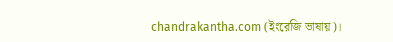chandrakantha.com (ইংরেজি ভাষায়)।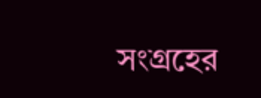সংগ্রহের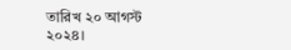তারিখ ২০ আগস্ট ২০২৪।